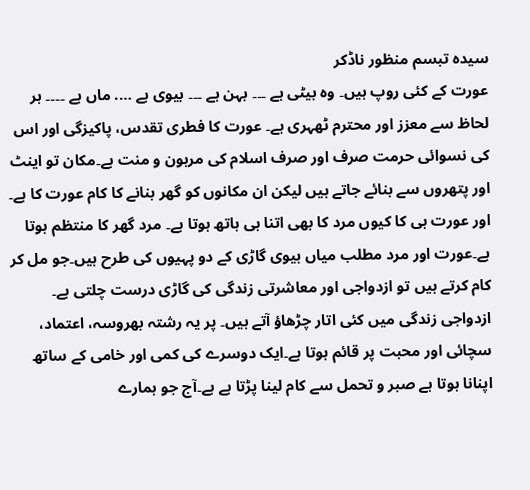سیدہ تبسم منظور ناڈکر
عورت کے کئی روپ ہیں۔ وہ بیٹی ہے ۔۔۔ بہن ہے ۔۔۔ بیوی ہے …. ماں ہے ۔۔۔۔ ہر لحاظ سے معزز اور محترم ٹھہری ہے۔ عورت کا فطری تقدس، پاکیزگی اور اس کی نسوائی حرمت صرف اور صرف اسلام کی مرہون و منت ہے۔مکان تو اینٹ اور پتھروں سے بنائے جاتے ہیں لیکن ان مکانوں کو گھر بنانے کا کام عورت کا ہے۔ اور عورت ہی کا کیوں مرد کا بھی اتنا ہی ہاتھ ہوتا ہے۔ مرد گھر کا منتظم ہوتا ہے۔عورت اور مرد مطلب میاں بیوی گاڑی کے دو پہیوں کی طرح ہیں۔جو مل کر کام کرتے ہیں تو ازدواجی اور معاشرتی زندگی کی گاڑی درست چلتی ہے۔ ازدواجی زندگی میں کئی اتار چڑھاؤ آتے ہیں۔ پر یہ رشتہ بھروسہ، اعتماد، سچائی اور محبت پر قائم ہوتا ہے۔ایک دوسرے کی کمی اور خامی کے ساتھ اپنانا ہوتا ہے صبر و تحمل سے کام لینا پڑتا ہے ہے۔آج جو ہمارے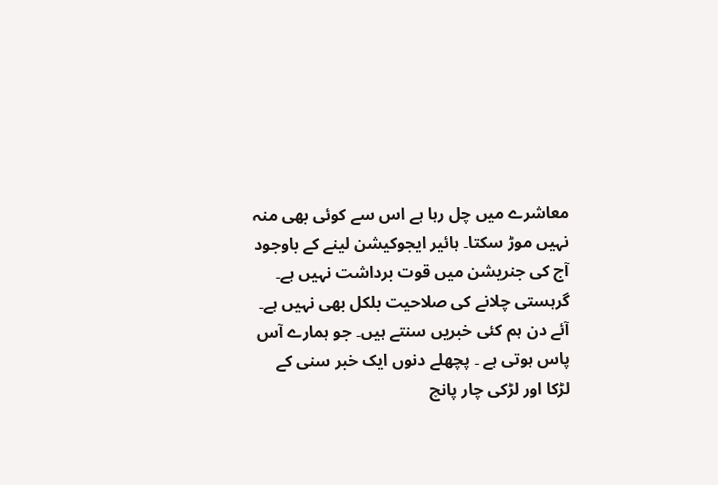معاشرے میں چل رہا ہے اس سے کوئی بھی منہ نہیں موڑ سکتا۔ ہائیر ایجوکیشن لینے کے باوجود آج کی جنریشن میں قوت برداشت نہیں ہے۔ گرہستی چلانے کی صلاحیت بلکل بھی نہیں ہے۔ آئے دن ہم کئی خبریں سنتے ہیں۔ جو ہمارے آس پاس ہوتی ہے ۔ پچھلے دنوں ایک خبر سنی کے لڑکا اور لڑکی چار پانچ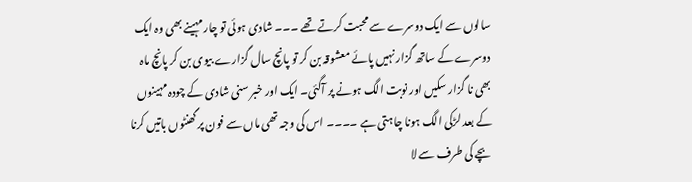سالوں سے ایک دوسرے سے محبت کرتے تھے ۔۔۔ شادی ہوئی تو چار مہینے بھی وہ ایک دوسرے کے ساتھ گزار نہیں پائے معشوقہ بن کر تو پانچ سال گزارے بیوی بن کر پانچ ماہ بھی نا گزار سکیں اور نوبت الگ ہونے پر آگئی۔ ایک اور خبر سنی شادی کے چودہ مہینوں کے بعد لڑکی الگ ہونا چاہتی ہے ۔۔۔۔ اس کی وجہ تھی ماں سے فون پر گھنٹوں باتیں کرنا بچے کی طرف سے لا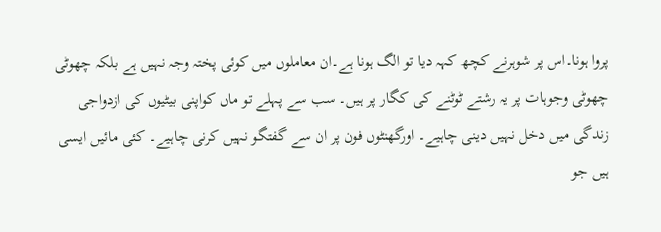پروا ہونا۔اس پر شوہرنے کچھ کہہ دیا تو الگ ہونا ہے۔ان معاملوں میں کوئی پختہ وجہ نہیں ہے بلکہ چھوٹی چھوٹی وجوہات پر یہ رشتے ٹوٹنے کی کگار پر ہیں۔ سب سے پہلے تو ماں کواپنی بیٹیوں کی ازدواجی زندگی میں دخل نہیں دینی چاہیے۔ اورگھنٹوں فون پر ان سے گفتگو نہیں کرنی چاہیے۔ کئی مائیں ایسی ہیں جو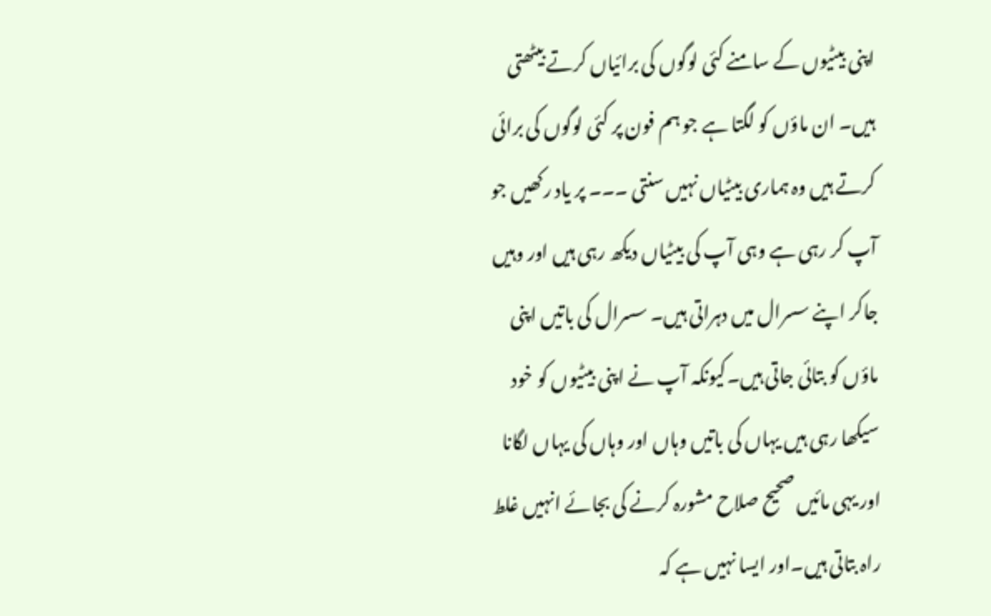اپنی بیٹیوں کے سامنے کئی لوگوں کی برائیاں کرتے بیٹھتی ہیں۔ ان ماؤں کو لگتا ہے جو ہم فون پر کئی لوگوں کی برائی کرتے ہیں وہ ہماری بیٹیاں نہیں سنتی ۔۔۔ پر یاد رکھیں جو آپ کر رہی ہے وہی آپ کی بیٹیاں دیکھ رہی ہیں اور وہیں جاکر اپنے سسرال میں دہراتی ہیں۔ سسرال کی باتیں اپنی ماؤں کو بتائی جاتی ہیں۔کیونکہ آپ نے اپنی بیٹیوں کو خود سیکھا رہی ہیں یہاں کی باتیں وہاں اور وہاں کی یہاں لگانا اور یہی مائیں صحیح صلاح مشورہ کرنے کی بجائے انہیں غلط راہ بتاتی ہیں۔اور ایسا نہیں ہے کہ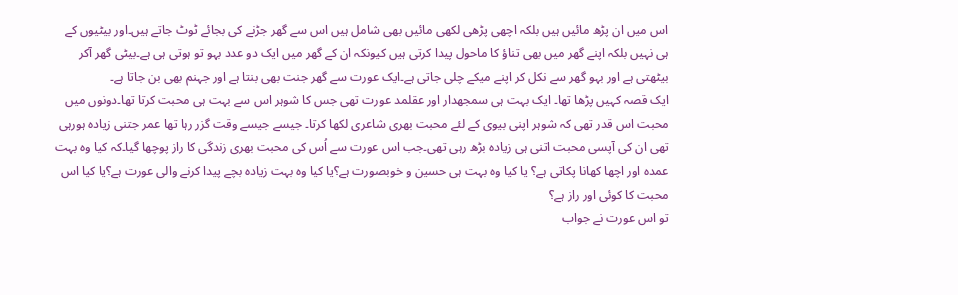اس میں ان پڑھ مائیں ہیں بلکہ اچھی پڑھی لکھی مائیں بھی شامل ہیں اس سے گھر جڑنے کی بجائے ٹوٹ جاتے ہیں۔اور بیٹیوں کے ہی نہیں بلکہ اپنے گھر میں بھی تناؤ کا ماحول پیدا کرتی ہیں کیونکہ ان کے گھر میں ایک دو عدد بہو تو ہوتی ہی ہے۔بیٹی گھر آکر بیٹھتی ہے اور بہو گھر سے نکل کر اپنے میکے چلی جاتی ہے۔ایک عورت سے گھر جنت بھی بنتا ہے اور جہنم بھی بن جاتا ہے۔
ایک قصہ کہیں پڑھا تھا۔ ایک بہت ہی سمجھدار اور عقلمد عورت تھی جس کا شوہر اس سے بہت ہی محبت کرتا تھا۔دونوں میں محبت اس قدر تھی کہ شوہر اپنی بیوی کے لئے محبت بھری شاعری لکھا کرتا۔ جیسے جیسے وقت گزر رہا تھا عمر جتنی زیادہ ہورہی تھی ان کی آپسی محبت اتنی ہی زیادہ بڑھ رہی تھی۔جب اس عورت سے اُس کی محبت بھری زندگی کا راز پوچھا گیا۔کہ کیا وہ بہت عمدہ اور اچھا کھانا پکاتی ہے؟ یا کیا وہ بہت ہی حسین و خوبصورت ہے؟یا کیا وہ بہت زیادہ بچے پیدا کرنے والی عورت ہے؟یا کیا اس محبت کا کوئی اور راز ہے؟
تو اس عورت نے جواب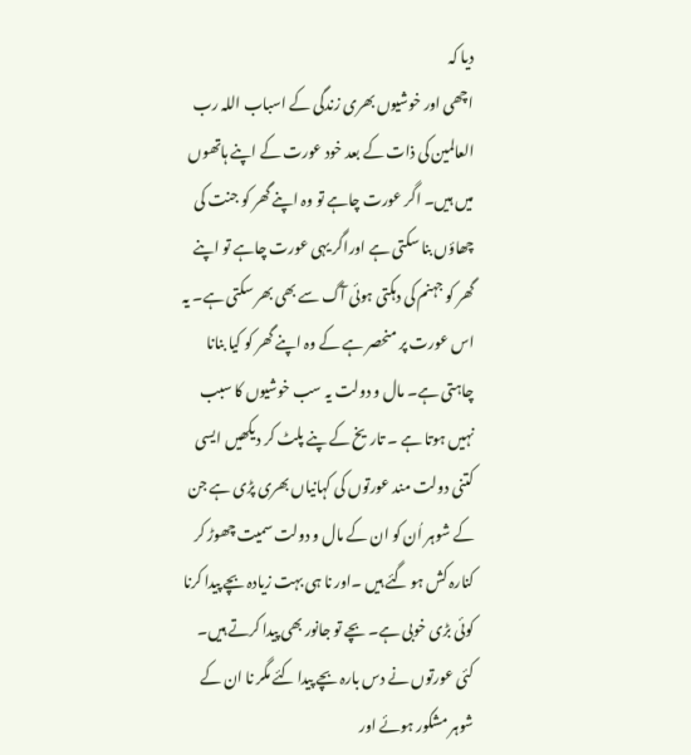دیا کہ
اچھی اور خوشیوں بھری زندگی کے اسباب اللہ رب العالمین کی ذات کے بعد خود عورت کے اپنے ہاتھوں میں ہیں۔ اگر عورت چاہے تو وہ اپنے گھر کو جنت کی چھاؤں بنا سکتی ہے اوراگر یہی عورت چاہے تو اپنے گھر کو جہنم کی دہکتی ہوئی آگ سے بھی بھر سکتی ہے۔ یہ اس عورت پر منحصر ہے کے وہ اپنے گھر کو کیا بنانا چاہتی ہے۔ مال و دولت یہ سب خوشیوں کا سبب نہیں ہوتا ہے ۔ تاریخ کے پنے پلٹ کر دیکھیں ایسی کتنی دولت مند عورتوں کی کہانیاں بھری پڑی ہے جن کے شوہر اُن کو ان کے مال و دولت سمیت چھوڑ کر کنارہ کش ہو گئے ہیں ۔اور نا ہی بہت زیادہ بچے پیدا کرنا کوئی بڑی خوبی ہے۔ بچے تو جانور بھی پیدا کرتے ہیں۔ کئی عورتوں نے دس بارہ بچے پیدا کئے مگر نا ان کے شوہر مشکور ہوئے اور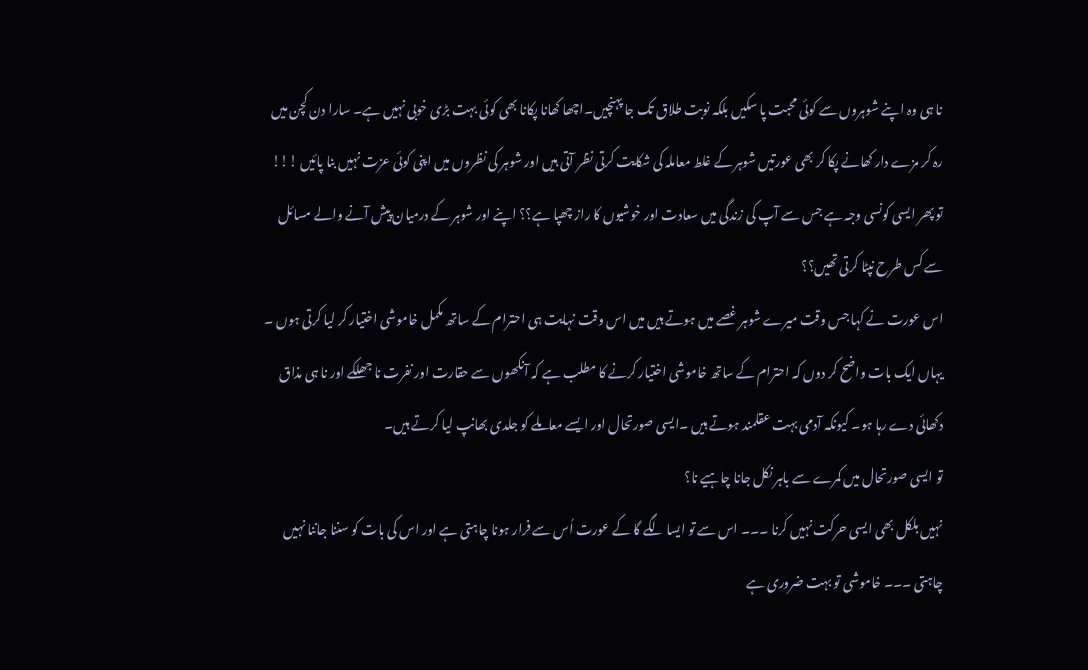نا ہی وہ اپنے شوہروں سے کوئی محبت پا سکیں بلکہ نوبت طلاق تک جا پہنچیں۔اچھا کھانا پکانا بھی کوئی بہت بڑی خوبی نہیں ہے۔ سارا دن کچن میں رہ کر مزے دار کھانے پکا کر بھی عورتیں شوہر کے غلط معاملہ کی شکایت کرتی نظر آتی ہیں اور شوہر کی نظروں میں اپنی کوئی عزت نہیں بنا پائیں !!!
تو پھر ایسی کونسی وجہ ہے جس سے آپ کی زندگی میں سعادت اور خوشیوں کا راز چھپا ہے؟؟ اپنے اور شوہر کے درمیان پیش آنے والے مسائل سے کس طرح نپٹا کرتی تھیں؟؟
اس عورت نے کہا جس وقت میرے شوہر غصے میں ہوتے ہیں میں اس وقت نہایت ہی احترام کے ساتھ مکمل خاموشی اختیار کر لیا کرتی ہوں ۔ یہاں ایک بات واضح کر دوں کہ احترام کے ساتھ خاموشی اختیار کرنے کا مطلب ہے کہ آنکھوں سے حقارت اور نفرت نا جھلکے اور نا ہی مذاق دکھائی دے رہا ہو۔ کیونکہ آدمی بہت عقلمند ہوتے ہیں ۔ایسی صورتحال اور ایسے معاملے کو جلدی بھانپ لیا کرتے ہیں۔
تو ایسی صورتحال میں کمرے سے باہر نکل جانا چاہیے نا؟
نہیں بلکل بھی ایسی حرکت نہیں کرنا ۔۔۔ اس سے تو ایسا لگے گا کے عورت اُس سے فرار ہونا چاہتی ہے اور اس کی بات کو سننا جاننا نہیں چاہتی ۔۔۔ خاموشی تو بہت ضروری ہے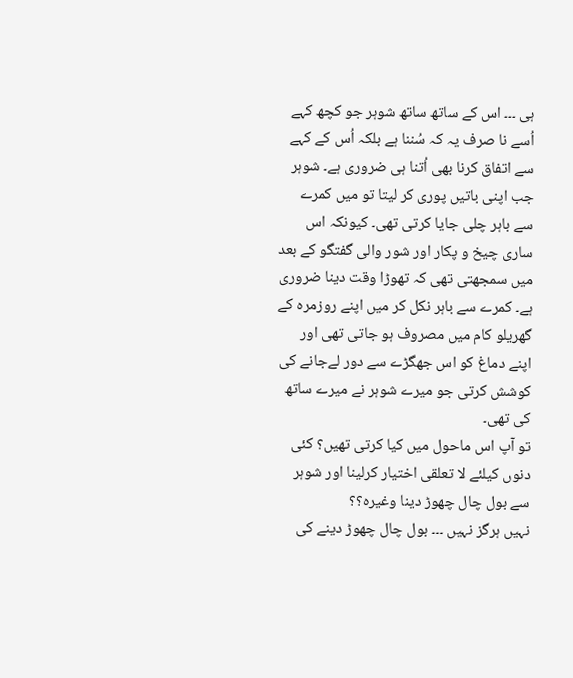ہی ۔۔۔ اس کے ساتھ ساتھ شوہر جو کچھ کہے اُسے نا صرف یہ کہ سُننا ہے بلکہ اُس کے کہے سے اتفاق کرنا بھی اُتنا ہی ضروری ہے۔ شوہر جب اپنی باتیں پوری کر لیتا تو میں کمرے سے باہر چلی جایا کرتی تھی۔ کیونکہ اس ساری چیخ و پکار اور شور والی گفتگو کے بعد میں سمجھتی تھی کہ تھوڑا وقت دینا ضروری ہے۔ کمرے سے باہر نکل کر میں اپنے روزمرہ کے گھریلو کام میں مصروف ہو جاتی تھی اور اپنے دماغ کو اس جھگڑے سے دور لےجانے کی کوشش کرتی جو میرے شوہر نے میرے ساتھ کی تھی۔
تو آپ اس ماحول میں کیا کرتی تھیں؟ کئی دنوں کیلئے لا تعلقی اختیار کرلینا اور شوہر سے بول چال چھوڑ دینا وغیرہ؟؟
نہیں ہرگز نہیں ۔۔۔ بول چال چھوڑ دینے کی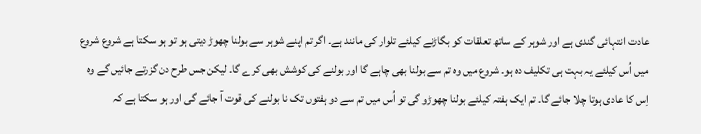عادت انتہائی گندی ہے اور شوہر کے ساتھ تعلقات کو بگاڑنے کیلئے تلوار کی مانند ہے۔ اگر تم اپنے شوہر سے بولنا چھوڑ دیتی ہو تو ہو سکتا ہے شروع شروع میں اُس کیلئے یہ بہت ہی تکلیف دہ ہو۔ شروع میں وہ تم سے بولنا بھی چاہے گا اور بولنے کی کوشش بھی کرے گا۔ لیکن جس طرح دن گزرتے جائیں گے وہ اِس کا عادی ہوتا چلا جائے گا۔ تم ایک ہفتہ کیلئے بولنا چھوڑو گی تو اُس میں تم سے دو ہفتوں تک نا بولنے کی قوت آ جائے گی اور ہو سکتا ہے کہ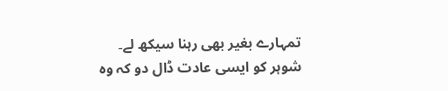تمہارے بغیر بھی رہنا سیکھ لے۔ شوہر کو ایسی عادت ڈال دو کہ وہ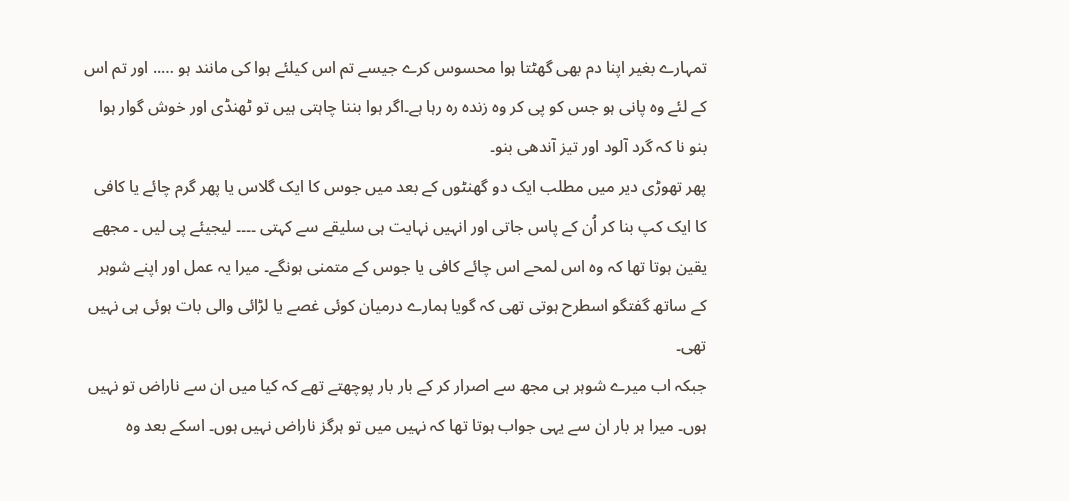تمہارے بغیر اپنا دم بھی گھٹتا ہوا محسوس کرے جیسے تم اس کیلئے ہوا کی مانند ہو ….. اور تم اس کے لئے وہ پانی ہو جس کو پی کر وہ زندہ رہ رہا ہے۔اگر ہوا بننا چاہتی ہیں تو ٹھنڈی اور خوش گوار ہوا بنو نا کہ گرد آلود اور تیز آندھی بنو۔
پھر تھوڑی دیر میں مطلب ایک دو گھنٹوں کے بعد میں جوس کا ایک گلاس یا پھر گرم چائے یا کافی کا ایک کپ بنا کر اُن کے پاس جاتی اور انہیں نہایت ہی سلیقے سے کہتی ۔۔۔۔ لیجیئے پی لیں ۔ مجھے یقین ہوتا تھا کہ وہ اس لمحے اس چائے کافی یا جوس کے متمنی ہونگے۔ میرا یہ عمل اور اپنے شوہر کے ساتھ گفتگو اسطرح ہوتی تھی کہ گویا ہمارے درمیان کوئی غصے یا لڑائی والی بات ہوئی ہی نہیں تھی۔
جبکہ اب میرے شوہر ہی مجھ سے اصرار کر کے بار بار پوچھتے تھے کہ کیا میں ان سے ناراض تو نہیں ہوں۔ میرا ہر بار ان سے یہی جواب ہوتا تھا کہ نہیں میں تو ہرگز ناراض نہیں ہوں۔ اسکے بعد وہ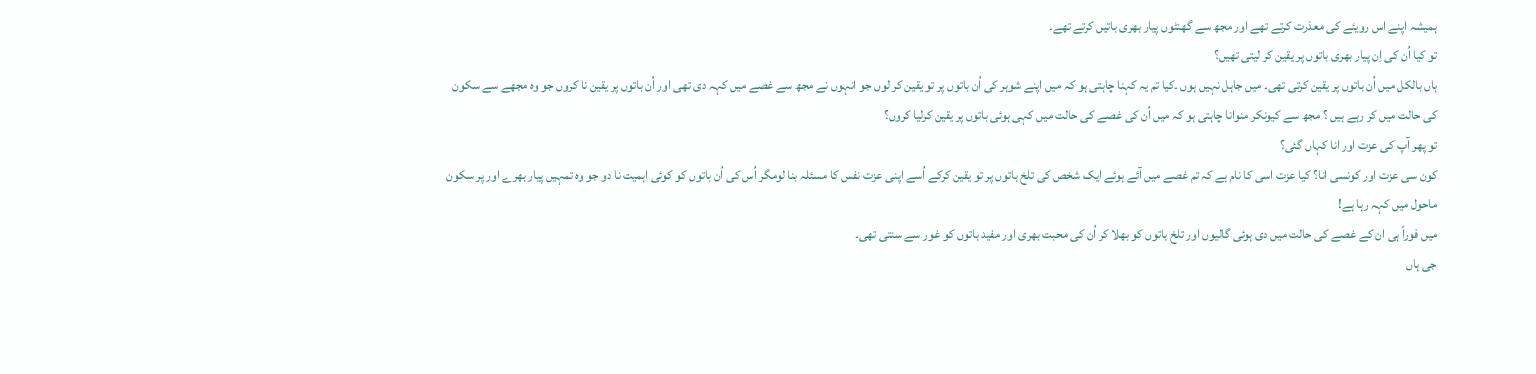ہمیشہ اپنے اس رویئے کی معذرت کرتے تھے اور مجھ سے گھنٹوں پیار بھری باتیں کرتے تھے۔
تو کیا اُن کی اِن پیار بھری باتوں پر یقین کر لیتی تھیں؟
ہاں بالکل میں اُن باتوں پر یقین کرتی تھی۔ میں جاہل نہیں ہوں ۔کیا تم یہ کہنا چاہتی ہو کہ میں اپنے شوہر کی اُن باتوں پر تو یقین کر لوں جو انہوں نے مجھ سے غصے میں کہہ دی تھی اور اُن باتوں پر یقین نا کروں جو وہ مجھے سے سکون کی حالت میں کر رہے ہیں ؟ مجھ سے کیونکر منوانا چاہتی ہو کہ میں اُن کی غصے کی حالت میں کہی ہوئی باتوں پر یقین کرلیا کروں؟
تو پھر آپ کی عزت اور انا کہاں گئی؟
کون سی عزت اور کونسی انا؟ کیا عزت اسی کا نام ہے کہ تم غصے میں آئے ہوئے ایک شخص کی تلخ باتوں پر تو یقین کرکے اُسے اپنی عزت نفس کا مسئلہ بنا لومگر اُس کی اُن باتوں کو کوئی اہمیت نا دو جو وہ تمہیں پیار بھرے اور پر سکون ماحول میں کہہ رہا ہے!
میں فوراً ہی ان کے غصے کی حالت میں دی ہوئی گالیوں اور تلخ باتوں کو بھلا کر اُن کی محبت بھری اور مفید باتوں کو غور سے سنتی تھی۔
جی ہاں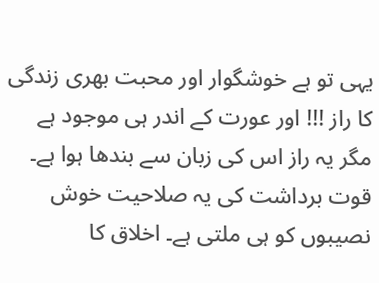یہی تو ہے خوشگوار اور محبت بھری زندگی کا راز !!! اور عورت کے اندر ہی موجود ہے مگر یہ راز اس کی زبان سے بندھا ہوا ہے۔ قوت برداشت کی یہ صلاحیت خوش نصیبوں کو ہی ملتی ہے۔ اخلاق کا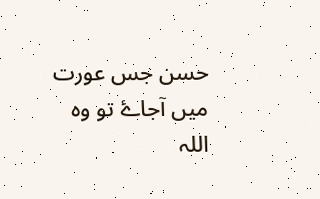حسن جس عورت میں آجاۓ تو وہ اللہ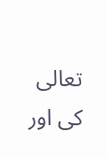تعالی کی اور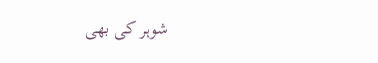شوہر کی بھی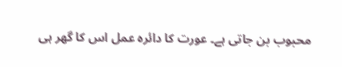محبوب بن جاتی ہے۔ عورت کا دائرہ عمل اس کا گھر ہی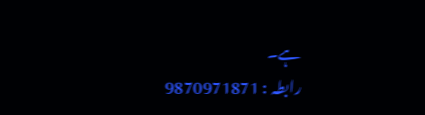ہے۔
رابطہ : 9870971871